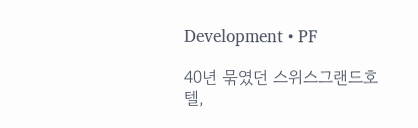Development • PF

40년 묶였던 스위스그랜드호텔,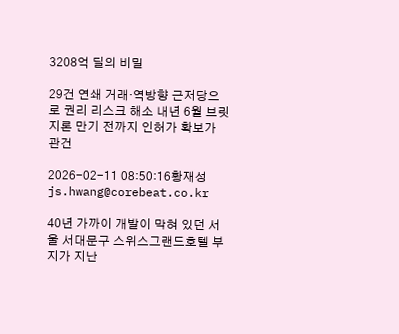3208억 딜의 비밀

29건 연쇄 거래·역방향 근저당으로 권리 리스크 해소 내년 6월 브릿지론 만기 전까지 인허가 확보가 관건

2026-02-11 08:50:16황재성js.hwang@corebeat.co.kr

40년 가까이 개발이 막혀 있던 서울 서대문구 스위스그랜드호텔 부지가 지난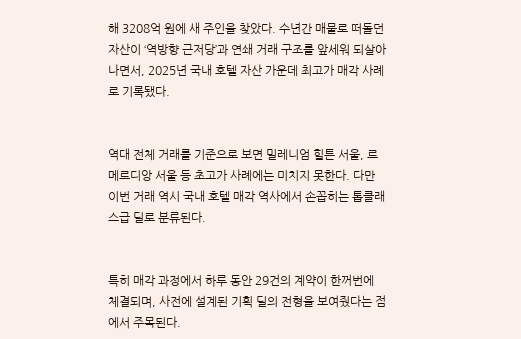해 3208억 원에 새 주인을 찾았다. 수년간 매물로 떠돌던 자산이 ‘역방향 근저당’과 연쇄 거래 구조를 앞세워 되살아나면서, 2025년 국내 호텔 자산 가운데 최고가 매각 사례로 기록됐다.


역대 전체 거래를 기준으로 보면 밀레니엄 힐튼 서울, 르메르디앙 서울 등 초고가 사례에는 미치지 못한다. 다만 이번 거래 역시 국내 호텔 매각 역사에서 손꼽히는 톱클래스급 딜로 분류된다.


특히 매각 과정에서 하루 동안 29건의 계약이 한꺼번에 체결되며, 사전에 설계된 기획 딜의 전형을 보여줬다는 점에서 주목된다.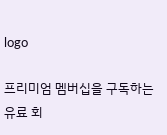logo

프리미엄 멤버십을 구독하는 유료 회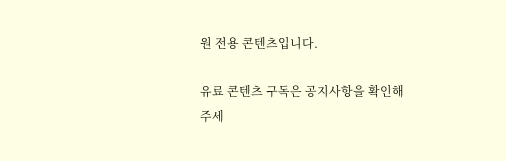원 전용 콘텐츠입니다.

유료 콘텐츠 구독은 공지사항을 확인해주세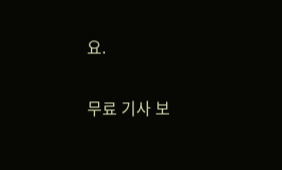요.

무료 기사 보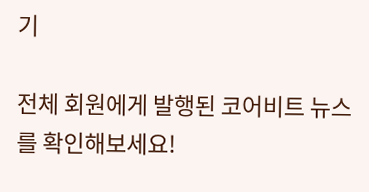기

전체 회원에게 발행된 코어비트 뉴스를 확인해보세요!